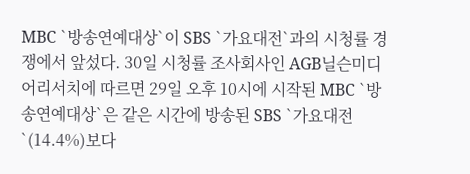MBC `방송연예대상`이 SBS `가요대전`과의 시청률 경쟁에서 앞섰다. 30일 시청률 조사회사인 AGB닐슨미디어리서치에 따르면 29일 오후 10시에 시작된 MBC `방송연예대상`은 같은 시간에 방송된 SBS `가요대전`(14.4%)보다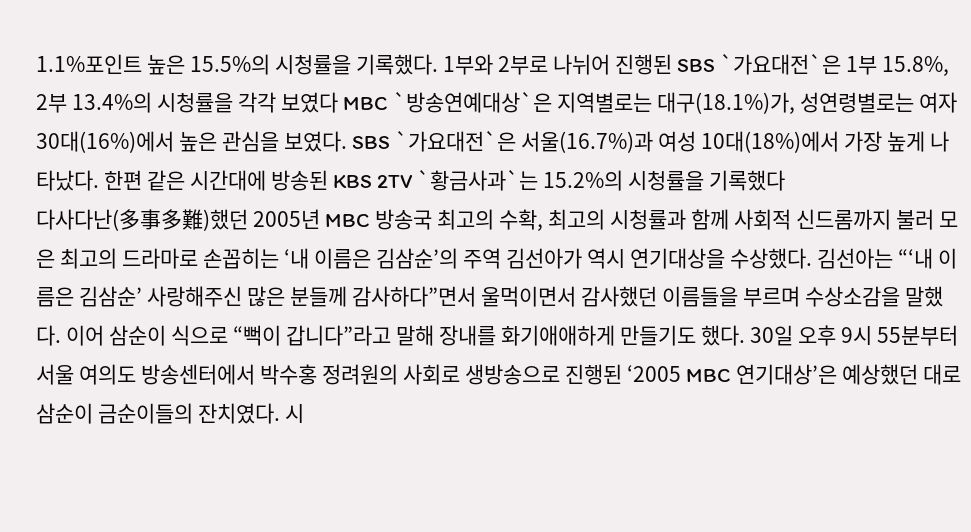1.1%포인트 높은 15.5%의 시청률을 기록했다. 1부와 2부로 나뉘어 진행된 SBS `가요대전`은 1부 15.8%, 2부 13.4%의 시청률을 각각 보였다 MBC `방송연예대상`은 지역별로는 대구(18.1%)가, 성연령별로는 여자 30대(16%)에서 높은 관심을 보였다. SBS `가요대전`은 서울(16.7%)과 여성 10대(18%)에서 가장 높게 나타났다. 한편 같은 시간대에 방송된 KBS 2TV `황금사과`는 15.2%의 시청률을 기록했다
다사다난(多事多難)했던 2005년 MBC 방송국 최고의 수확, 최고의 시청률과 함께 사회적 신드롬까지 불러 모은 최고의 드라마로 손꼽히는 ‘내 이름은 김삼순’의 주역 김선아가 역시 연기대상을 수상했다. 김선아는 “‘내 이름은 김삼순’ 사랑해주신 많은 분들께 감사하다”면서 울먹이면서 감사했던 이름들을 부르며 수상소감을 말했다. 이어 삼순이 식으로 “뻑이 갑니다”라고 말해 장내를 화기애애하게 만들기도 했다. 30일 오후 9시 55분부터 서울 여의도 방송센터에서 박수홍 정려원의 사회로 생방송으로 진행된 ‘2005 MBC 연기대상’은 예상했던 대로 삼순이 금순이들의 잔치였다. 시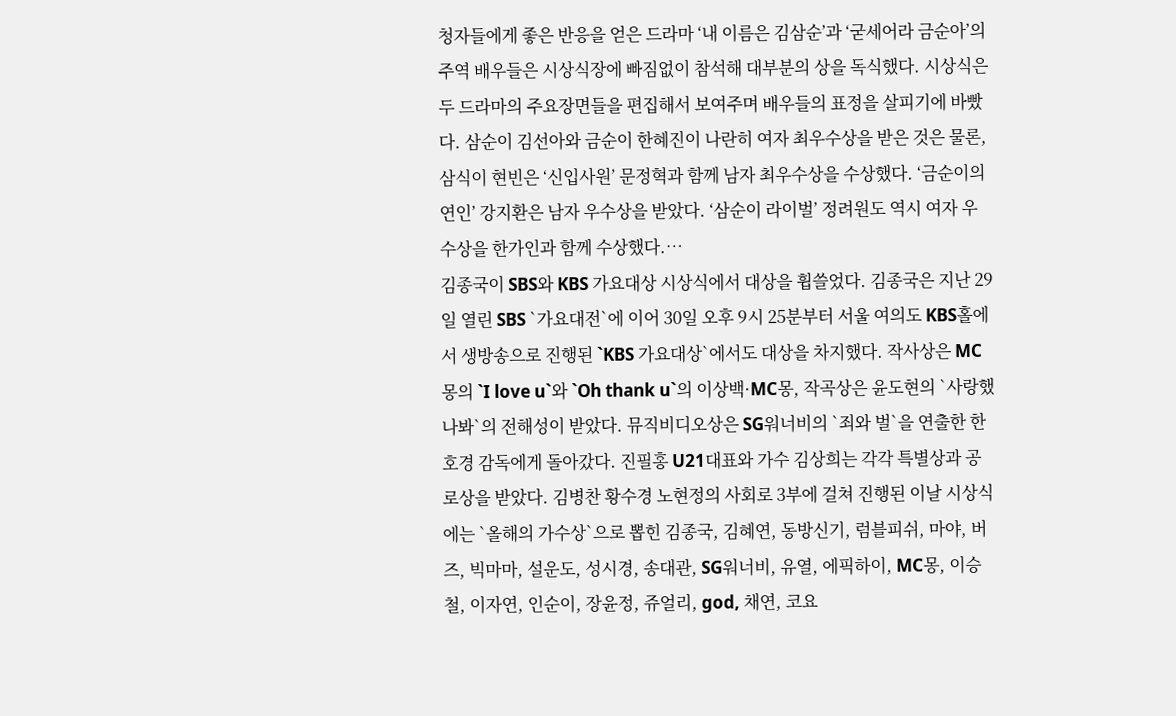청자들에게 좋은 반응을 얻은 드라마 ‘내 이름은 김삼순’과 ‘굳세어라 금순아’의 주역 배우들은 시상식장에 빠짐없이 참석해 대부분의 상을 독식했다. 시상식은 두 드라마의 주요장면들을 편집해서 보여주며 배우들의 표정을 살피기에 바빴다. 삼순이 김선아와 금순이 한혜진이 나란히 여자 최우수상을 받은 것은 물론, 삼식이 현빈은 ‘신입사원’ 문정혁과 함께 남자 최우수상을 수상했다. ‘금순이의 연인’ 강지환은 남자 우수상을 받았다. ‘삼순이 라이벌’ 정려원도 역시 여자 우수상을 한가인과 함께 수상했다.…
김종국이 SBS와 KBS 가요대상 시상식에서 대상을 휩쓸었다. 김종국은 지난 29일 열린 SBS `가요대전`에 이어 30일 오후 9시 25분부터 서울 여의도 KBS홀에서 생방송으로 진행된 `KBS 가요대상`에서도 대상을 차지했다. 작사상은 MC몽의 `I love u`와 `Oh thank u`의 이상백·MC몽, 작곡상은 윤도현의 `사랑했나봐`의 전해성이 받았다. 뮤직비디오상은 SG워너비의 `죄와 벌`을 연출한 한호경 감독에게 돌아갔다. 진필홍 U21대표와 가수 김상희는 각각 특별상과 공로상을 받았다. 김병찬 황수경 노현정의 사회로 3부에 걸쳐 진행된 이날 시상식에는 `올해의 가수상`으로 뽑힌 김종국, 김혜연, 동방신기, 럼블피쉬, 마야, 버즈, 빅마마, 설운도, 성시경, 송대관, SG워너비, 유열, 에픽하이, MC몽, 이승철, 이자연, 인순이, 장윤정, 쥬얼리, god, 채연, 코요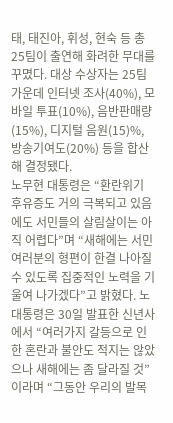태, 태진아, 휘성, 현숙 등 총 25팀이 출연해 화려한 무대를 꾸몄다. 대상 수상자는 25팀 가운데 인터넷 조사(40%), 모바일 투표(10%), 음반판매량(15%), 디지털 음원(15)%, 방송기여도(20%) 등을 합산해 결정됐다.
노무현 대통령은 “환란위기 후유증도 거의 극복되고 있음에도 서민들의 살림살이는 아직 어렵다”며 “새해에는 서민 여러분의 형편이 한결 나아질 수 있도록 집중적인 노력을 기울여 나가겠다”고 밝혔다. 노대통령은 30일 발표한 신년사에서 “여러가지 갈등으로 인한 혼란과 불안도 적지는 않았으나 새해에는 좀 달라질 것”이라며 “그동안 우리의 발목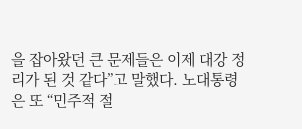을 잡아왔던 큰 문제들은 이제 대강 정리가 된 것 같다”고 말했다. 노대통령은 또 “민주적 절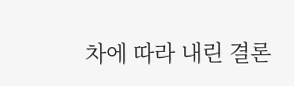차에 따라 내린 결론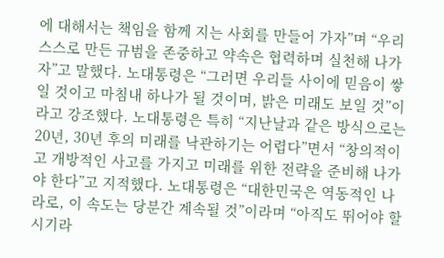에 대해서는 책임을 함께 지는 사회를 만들어 가자”며 “우리 스스로 만든 규범을 존중하고 약속은 협력하며 실천해 나가자”고 말했다. 노대통령은 “그러면 우리들 사이에 믿음이 쌓일 것이고 마침내 하나가 될 것이며, 밝은 미래도 보일 것”이라고 강조했다. 노대통령은 특히 “지난날과 같은 방식으로는 20년, 30년 후의 미래를 낙관하기는 어렵다”면서 “창의적이고 개방적인 사고를 가지고 미래를 위한 전략을 준비해 나가야 한다”고 지적했다. 노대통령은 “대한민국은 역동적인 나라로, 이 속도는 당분간 계속될 것”이라며 “아직도 뛰어야 할 시기라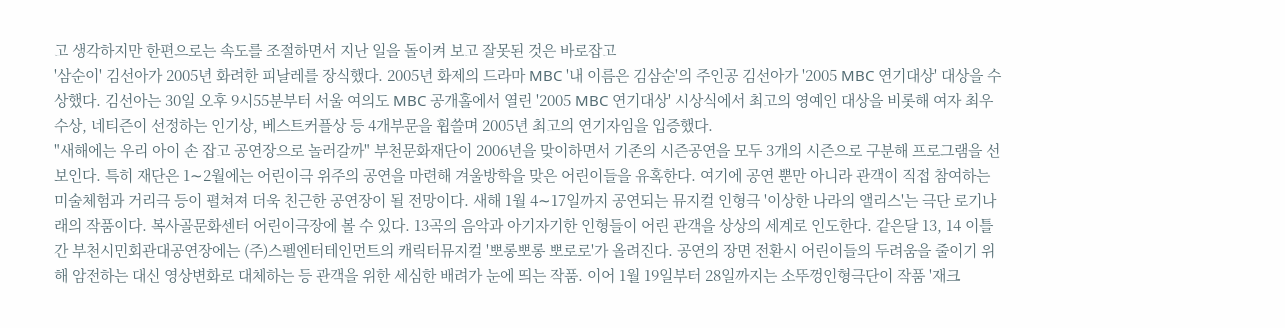고 생각하지만 한편으로는 속도를 조절하면서 지난 일을 돌이켜 보고 잘못된 것은 바로잡고
'삼순이' 김선아가 2005년 화려한 피날레를 장식했다. 2005년 화제의 드라마 MBC '내 이름은 김삼순'의 주인공 김선아가 '2005 MBC 연기대상' 대상을 수상했다. 김선아는 30일 오후 9시55분부터 서울 여의도 MBC 공개홀에서 열린 '2005 MBC 연기대상' 시상식에서 최고의 영예인 대상을 비롯해 여자 최우수상, 네티즌이 선정하는 인기상, 베스트커플상 등 4개부문을 휩쓸며 2005년 최고의 연기자임을 입증했다.
"새해에는 우리 아이 손 잡고 공연장으로 놀러갈까" 부천문화재단이 2006년을 맞이하면서 기존의 시즌공연을 모두 3개의 시즌으로 구분해 프로그램을 선보인다. 특히 재단은 1∼2월에는 어린이극 위주의 공연을 마련해 겨울방학을 맞은 어린이들을 유혹한다. 여기에 공연 뿐만 아니라 관객이 직접 참여하는 미술체험과 거리극 등이 펼쳐져 더욱 친근한 공연장이 될 전망이다. 새해 1월 4∼17일까지 공연되는 뮤지컬 인형극 '이상한 나라의 앨리스'는 극단 로기나래의 작품이다. 복사골문화센터 어린이극장에 볼 수 있다. 13곡의 음악과 아기자기한 인형들이 어린 관객을 상상의 세계로 인도한다. 같은달 13, 14 이틀간 부천시민회관대공연장에는 (주)스펠엔터테인먼트의 캐릭터뮤지컬 '뽀롱뽀롱 뽀로로'가 올려진다. 공연의 장면 전환시 어린이들의 두려움을 줄이기 위해 암전하는 대신 영상변화로 대체하는 등 관객을 위한 세심한 배려가 눈에 띄는 작품. 이어 1월 19일부터 28일까지는 소뚜껑인형극단이 작품 '재크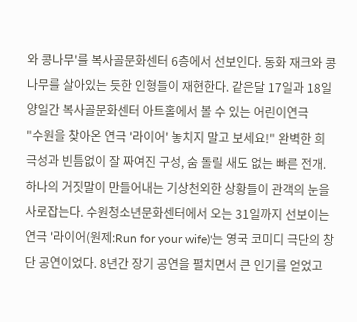와 콩나무'를 복사골문화센터 6층에서 선보인다. 동화 재크와 콩나무를 살아있는 듯한 인형들이 재현한다. 같은달 17일과 18일 양일간 복사골문화센터 아트홀에서 볼 수 있는 어린이연극
"수원을 찾아온 연극 '라이어' 놓치지 말고 보세요!" 완벽한 희극성과 빈틈없이 잘 짜여진 구성, 숨 돌릴 새도 없는 빠른 전개. 하나의 거짓말이 만들어내는 기상천외한 상황들이 관객의 눈을 사로잡는다. 수원청소년문화센터에서 오는 31일까지 선보이는 연극 '라이어(원제:Run for your wife)'는 영국 코미디 극단의 창단 공연이었다. 8년간 장기 공연을 펼치면서 큰 인기를 얻었고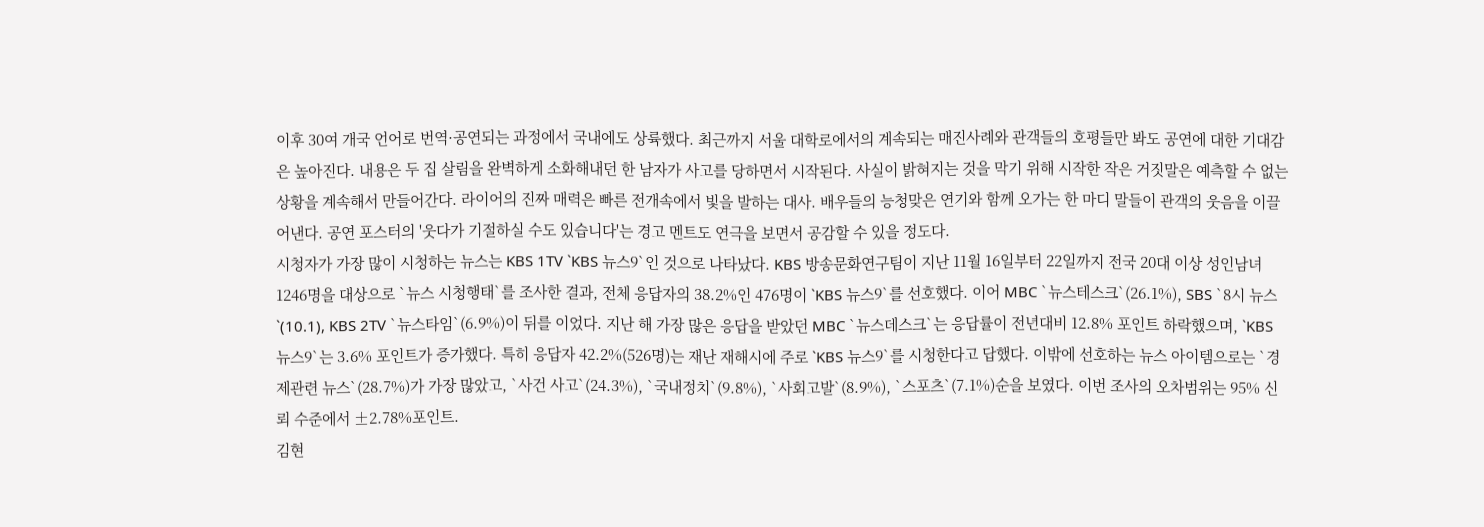이후 30여 개국 언어로 번역·공연되는 과정에서 국내에도 상륙했다. 최근까지 서울 대학로에서의 계속되는 매진사례와 관객들의 호평들만 봐도 공연에 대한 기대감은 높아진다. 내용은 두 집 살림을 완벽하게 소화해내던 한 남자가 사고를 당하면서 시작된다. 사실이 밝혀지는 것을 막기 위해 시작한 작은 거짓말은 예측할 수 없는 상황을 계속해서 만들어간다. 라이어의 진짜 매력은 빠른 전개속에서 빛을 발하는 대사. 배우들의 능청맞은 연기와 함께 오가는 한 마디 말들이 관객의 웃음을 이끌어낸다. 공연 포스터의 '웃다가 기절하실 수도 있습니다'는 경고 멘트도 연극을 보면서 공감할 수 있을 정도다.
시청자가 가장 많이 시청하는 뉴스는 KBS 1TV `KBS 뉴스9`인 것으로 나타났다. KBS 방송문화연구팀이 지난 11월 16일부터 22일까지 전국 20대 이상 성인남녀 1246명을 대상으로 `뉴스 시청행태`를 조사한 결과, 전체 응답자의 38.2%인 476명이 `KBS 뉴스9`를 선호했다. 이어 MBC `뉴스테스크`(26.1%), SBS `8시 뉴스`(10.1), KBS 2TV `뉴스타임`(6.9%)이 뒤를 이었다. 지난 해 가장 많은 응답을 받았던 MBC `뉴스데스크`는 응답률이 전년대비 12.8% 포인트 하락했으며, `KBS 뉴스9`는 3.6% 포인트가 증가했다. 특히 응답자 42.2%(526명)는 재난 재해시에 주로 `KBS 뉴스9`를 시청한다고 답했다. 이밖에 선호하는 뉴스 아이템으로는 `경제관련 뉴스`(28.7%)가 가장 많았고, `사건 사고`(24.3%), `국내정치`(9.8%), `사회고발`(8.9%), `스포츠`(7.1%)순을 보였다. 이번 조사의 오차범위는 95% 신뢰 수준에서 ±2.78%포인트.
김현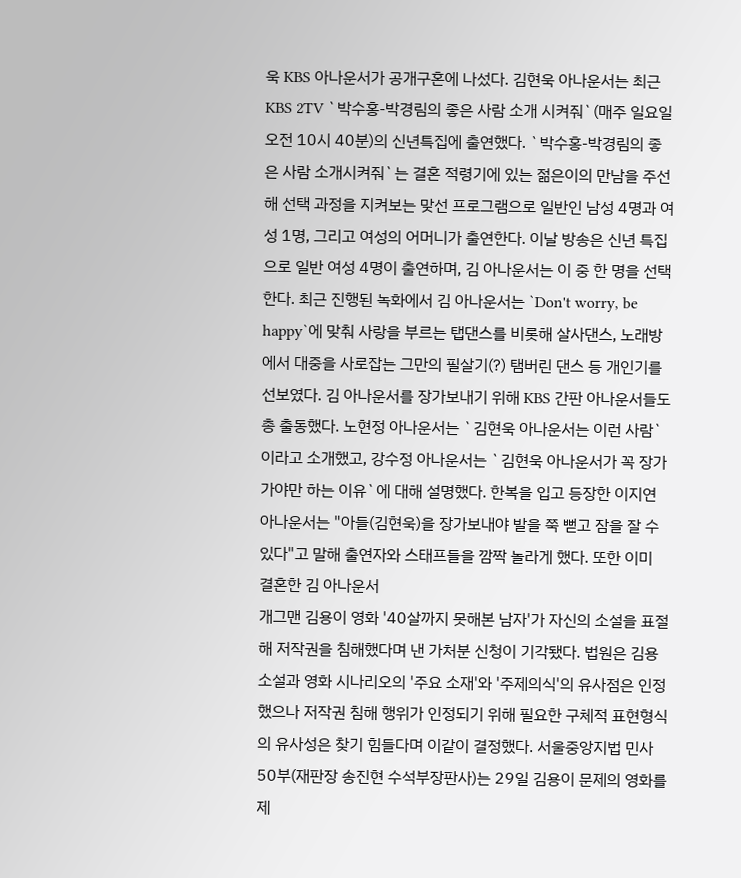욱 KBS 아나운서가 공개구혼에 나섰다. 김현욱 아나운서는 최근 KBS 2TV `박수홍-박경림의 좋은 사람 소개 시켜줘`(매주 일요일 오전 10시 40분)의 신년특집에 출연했다. `박수홍-박경림의 좋은 사람 소개시켜줘`는 결혼 적령기에 있는 젊은이의 만남을 주선해 선택 과정을 지켜보는 맞선 프로그램으로 일반인 남성 4명과 여성 1명, 그리고 여성의 어머니가 출연한다. 이날 방송은 신년 특집으로 일반 여성 4명이 출연하며, 김 아나운서는 이 중 한 명을 선택한다. 최근 진행된 녹화에서 김 아나운서는 `Don't worry, be happy`에 맞춰 사랑을 부르는 탭댄스를 비롯해 살사댄스, 노래방에서 대중을 사로잡는 그만의 필살기(?) 탬버린 댄스 등 개인기를 선보였다. 김 아나운서를 장가보내기 위해 KBS 간판 아나운서들도 총 출동했다. 노현정 아나운서는 `김현욱 아나운서는 이런 사람`이라고 소개했고, 강수정 아나운서는 `김현욱 아나운서가 꼭 장가가야만 하는 이유`에 대해 설명했다. 한복을 입고 등장한 이지연 아나운서는 "아들(김현욱)을 장가보내야 발을 쭉 뻗고 잠을 잘 수 있다"고 말해 출연자와 스태프들을 깜짝 놀라게 했다. 또한 이미 결혼한 김 아나운서
개그맨 김용이 영화 '40살까지 못해본 남자'가 자신의 소설을 표절해 저작권을 침해했다며 낸 가처분 신청이 기각됐다. 법원은 김용 소설과 영화 시나리오의 '주요 소재'와 '주제의식'의 유사점은 인정했으나 저작권 침해 행위가 인정되기 위해 필요한 구체적 표현형식의 유사성은 찾기 힘들다며 이같이 결정했다. 서울중앙지법 민사50부(재판장 송진현 수석부장판사)는 29일 김용이 문제의 영화를 제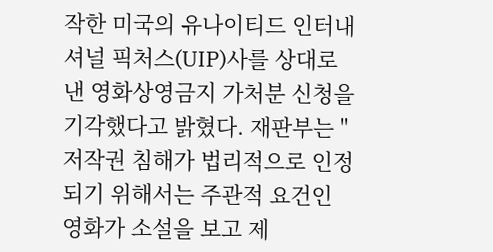작한 미국의 유나이티드 인터내셔널 픽처스(UIP)사를 상대로 낸 영화상영금지 가처분 신청을 기각했다고 밝혔다. 재판부는 "저작권 침해가 법리적으로 인정되기 위해서는 주관적 요건인 영화가 소설을 보고 제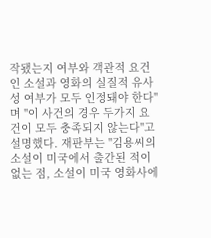작됐는지 여부와 객관적 요건인 소설과 영화의 실질적 유사성 여부가 모두 인정돼야 한다"며 "이 사건의 경우 두가지 요건이 모두 충족되지 않는다"고 설명했다. 재판부는 "김용씨의 소설이 미국에서 출간된 적이 없는 점, 소설이 미국 영화사에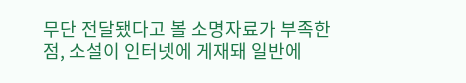무단 전달됐다고 볼 소명자료가 부족한 점, 소설이 인터넷에 게재돼 일반에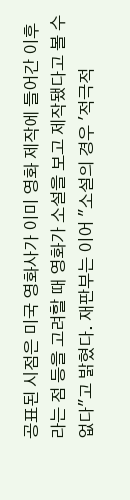공표된 시점은 미국 영화사가 이미 영화 제작에 들어간 이후라는 점 등을 고려할 때 영화가 소설을 보고 제작됐다고 볼 수 없다"고 밝혔다. 재판부는 이어 "소설의 경우 '적극적